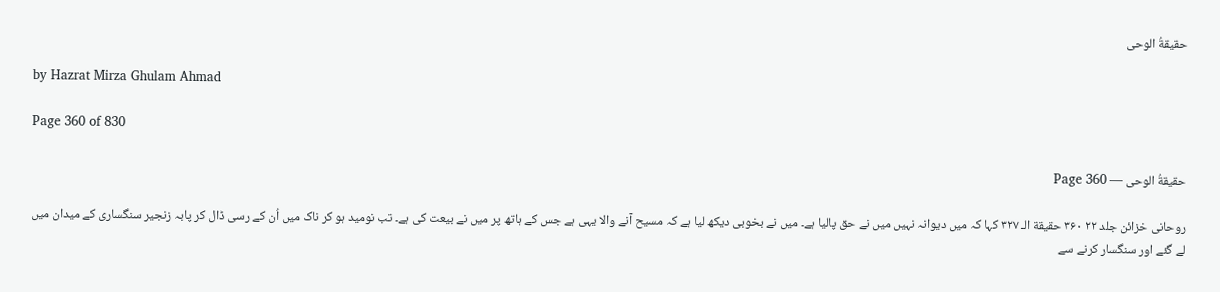حقیقةُ الوحی

by Hazrat Mirza Ghulam Ahmad

Page 360 of 830

حقیقةُ الوحی — Page 360

روحانی خزائن جلد ۲۲ ۳۶۰ حقيقة الـ ۳۲۷ کہا کہ میں دیوانہ نہیں میں نے حق پالیا ہے۔ میں نے بخوبی دیکھ لیا ہے کہ مسیح آنے والا یہی ہے جس کے ہاتھ پر میں نے بیعت کی ہے۔ تب نومید ہو کر ناک میں اُن کے رسی ڈال کر پابہ زنجیر سنگساری کے میدان میں لے گئے اور سنگسار کرنے سے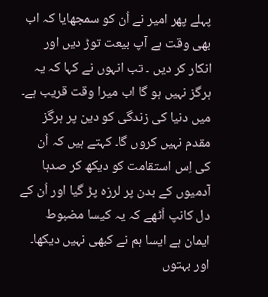پہلے پھر امیر نے اُن کو سمجھایا کہ اب بھی وقت ہے آپ بیعت توڑ دیں اور انکار کر دیں ۔ تب انہوں نے کہا کہ یہ ہرگز نہیں ہو گا اب میرا وقت قریب ہے۔ میں دنیا کی زندگی کو دین پر ہرگز مقدم نہیں کروں گا۔ کہتے ہیں کہ اُن کی اِس استقامت کو دیکھ کر صدہا آدمیوں کے بدن پر لرزہ پڑ گیا اور اُن کے دل کانپ اُٹھے کہ یہ کیسا مضبوط ایمان ہے ایسا ہم نے کبھی نہیں دیکھا۔ اور بہتوں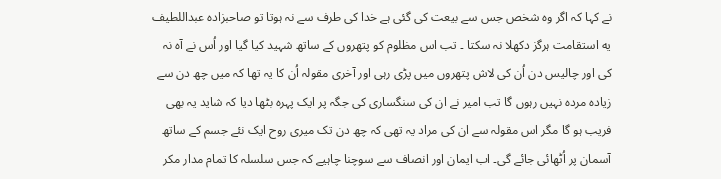نے کہا کہ اگر وہ شخص جس سے بیعت کی گئی ہے خدا کی طرف سے نہ ہوتا تو صاحبزادہ عبداللطیف یه استقامت ہرگز دکھلا نہ سکتا ۔ تب اس مظلوم کو پتھروں کے ساتھ شہید کیا گیا اور اُس نے آہ نہ کی اور چالیس دن اُن کی لاش پتھروں میں پڑی رہی اور آخری مقولہ اُن کا یہ تھا کہ میں چھ دن سے زیادہ مردہ نہیں رہوں گا تب امیر نے ان کی سنگساری کی جگہ پر ایک پہرہ بٹھا دیا کہ شاید یہ بھی فریب ہو گا مگر اس مقولہ سے ان کی مراد یہ تھی کہ چھ دن تک میری روح ایک نئے جسم کے ساتھ آسمان پر اُٹھائی جائے گی۔ اب ایمان اور انصاف سے سوچنا چاہیے کہ جس سلسلہ کا تمام مدار مکر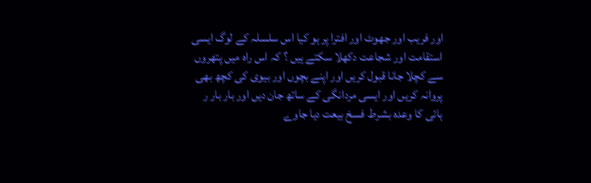اور فریب اور جھوٹ اور افترا پر ہو کیا اس سلسلہ کے لوگ ایسی استقامت اور شجاعت دکھلا سکتے ہیں ؟ کہ اس راہ میں پتھروں سے کچلا جانا قبول کریں اور اپنے بچوں اور بیوی کی کچھ بھی پروانہ کریں اور ایسی مردانگی کے ساتھ جان دیں اور بار بار ر ہائی کا وعدہ بشرط فسخ بیعت دیا جاوے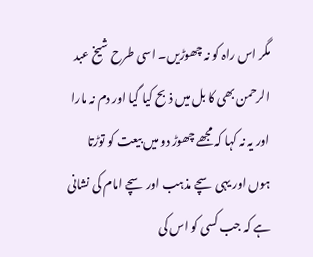مگر اس راہ کو نہ چھوڑیں۔ اسی طرح شیخ عبد الرحمن بھی کا بل میں ذبح کیا گیا اور دم نہ مارا اور یہ نہ کہا کہ مجھے چھوڑ دو میں بیعت کو توڑتا ہوں اور یہی سچے مذہب اور سچے امام کی نشانی ہے کہ جب کسی کو اس کی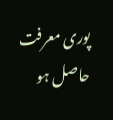پوری معرفت حاصل ہو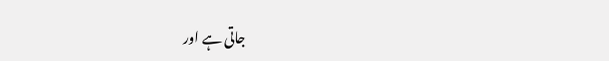جاتی ہے اور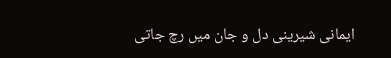ایمانی شیرینی دل و جان میں رچ جاتی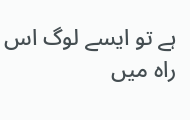ہے تو ایسے لوگ اس راہ میں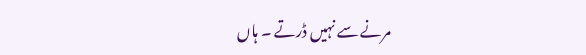مرنے سے نہیں ڈرتے ۔ ہاں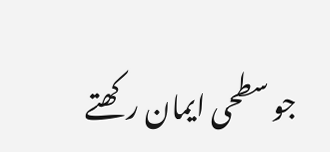جو سطحی ایمان رکھتے